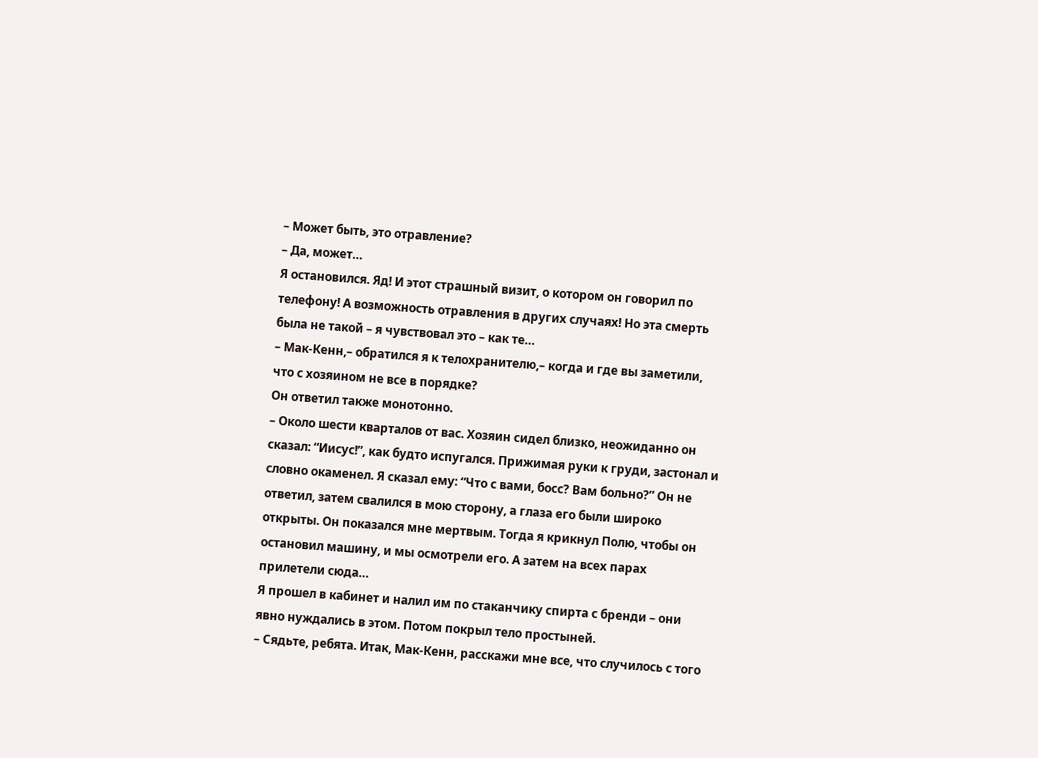– Может быть, это отравление?
– Да, может…
Я остановился. Яд! И этот страшный визит, о котором он говорил по телефону! А возможность отравления в других случаях! Но эта смерть была не такой – я чувствовал это – как те…
– Мак-Кенн,– обратился я к телохранителю,– когда и где вы заметили, что с хозяином не все в порядке?
Он ответил также монотонно.
– Около шести кварталов от вас. Хозяин сидел близко, неожиданно он сказал: “Иисус!”, как будто испугался. Прижимая руки к груди, застонал и словно окаменел. Я сказал ему: “Что с вами, босс? Вам больно?” Он не ответил, затем свалился в мою сторону, а глаза его были широко открыты. Он показался мне мертвым. Тогда я крикнул Полю, чтобы он остановил машину, и мы осмотрели его. А затем на всех парах прилетели сюда…
Я прошел в кабинет и налил им по стаканчику спирта с бренди – они явно нуждались в этом. Потом покрыл тело простыней.
– Сядьте, ребята. Итак, Мак-Кенн, расскажи мне все, что случилось с того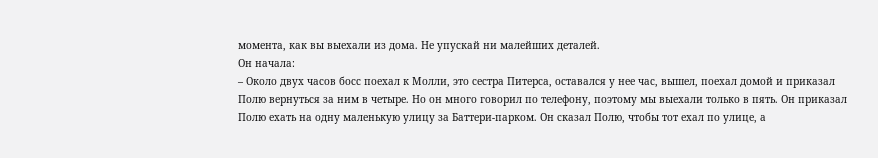момента, как вы выехали из дома. Не упускай ни малейших деталей.
Он начала:
– Около двух часов босс поехал к Молли, это сестра Питерса, оставался у нее час, вышел, поехал домой и приказал Полю вернуться за ним в четыре. Но он много говорил по телефону, поэтому мы выехали только в пять. Он приказал Полю ехать на одну маленькую улицу за Баттери-парком. Он сказал Полю, чтобы тот ехал по улице, а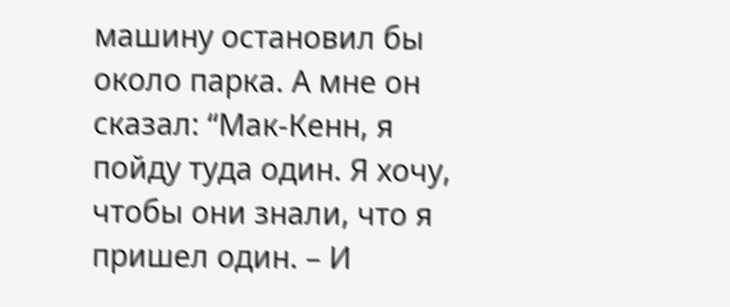машину остановил бы около парка. А мне он сказал: “Мак-Кенн, я пойду туда один. Я хочу, чтобы они знали, что я пришел один. – И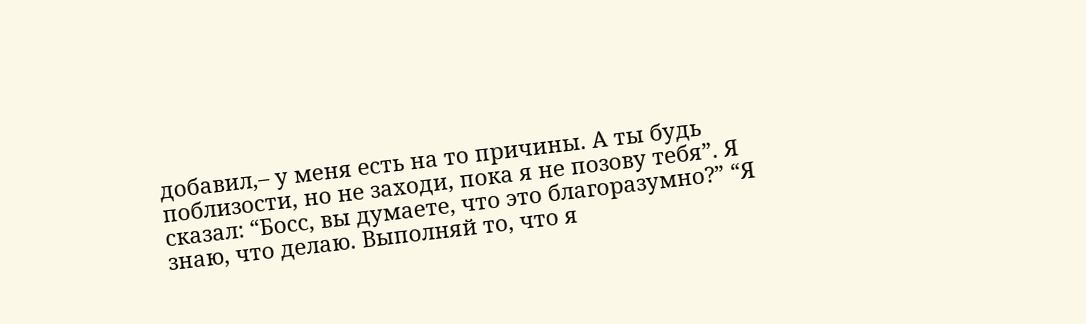добавил,– у меня есть на то причины. А ты будь поблизости, но не заходи, пока я не позову тебя”. Я сказал: “Босс, вы думаете, что это благоразумно?” “Я знаю, что делаю. Выполняй то, что я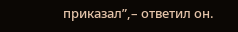приказал”,– ответил он.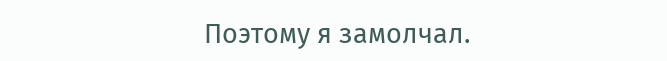Поэтому я замолчал.